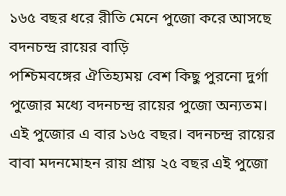১৬৫ বছর ধরে রীতি মেনে পুজো করে আসছে বদনচন্দ্র রায়ের বাড়ি
পশ্চিমবঙ্গের ঐতিহ্যময় বেশ কিছু পুরনো দুর্গা পুজোর মধ্যে বদনচন্দ্র রায়ের পুজো অন্যতম।
এই পুজোর এ বার ১৬৫ বছর। বদনচন্দ্র রায়ের বাবা মদনমোহন রায় প্রায় ২৫ বছর এই পুজো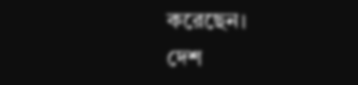করেছেন।
দেশ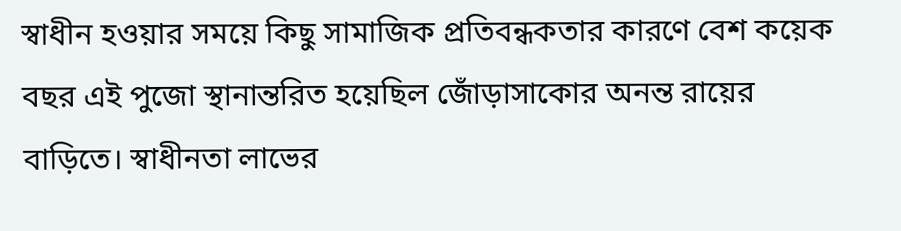স্বাধীন হওয়ার সময়ে কিছু সামাজিক প্রতিবন্ধকতার কারণে বেশ কয়েক বছর এই পুজো স্থানান্তরিত হয়েছিল জোঁড়াসাকোর অনন্ত রায়ের বাড়িতে। স্বাধীনতা লাভের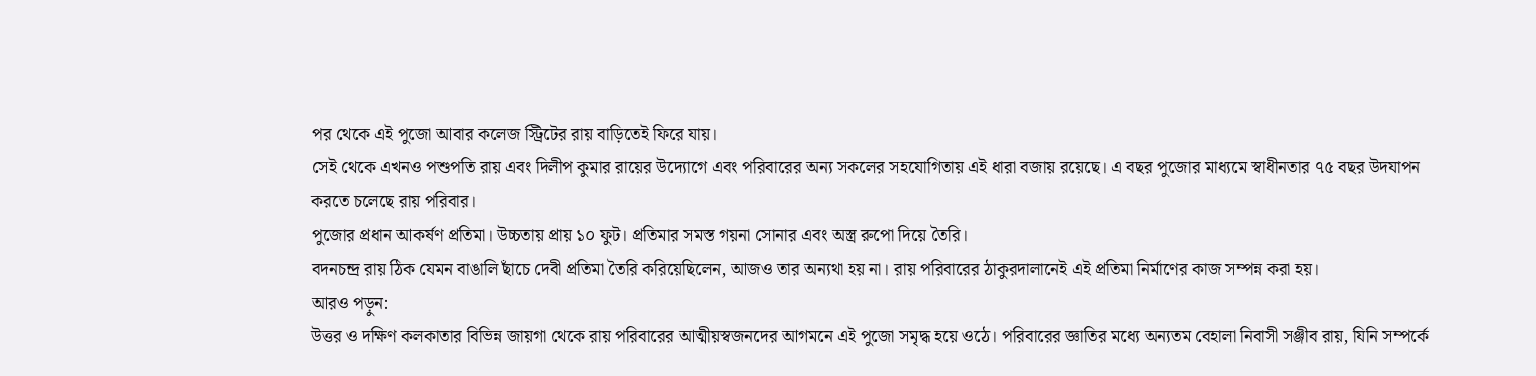পর থেকে এই পুজো আবার কলেজ স্ট্রিটের রায় বাড়িতেই ফিরে যায়।
সেই থেকে এখনও পশুপতি রায় এবং দিলীপ কুমার রায়ের উদ্যোগে এবং পরিবারের অন্য সকলের সহযোগিতায় এই ধারা বজায় রয়েছে। এ বছর পুজোর মাধ্যমে স্বাধীনতার ৭৫ বছর উদযাপন করতে চলেছে রায় পরিবার।
পুজোর প্রধান আকর্ষণ প্রতিমা। উচ্চতায় প্রায় ১০ ফুট। প্রতিমার সমস্ত গয়না সোনার এবং অস্ত্র রুপো দিয়ে তৈরি।
বদনচন্দ্র রায় ঠিক যেমন বাঙালি ছাঁচে দেবী প্রতিমা তৈরি করিয়েছিলেন, আজও তার অন্যথা হয় না। রায় পরিবারের ঠাকুরদালানেই এই প্রতিমা নির্মাণের কাজ সম্পন্ন করা হয়।
আরও পড়ুন:
উত্তর ও দক্ষিণ কলকাতার বিভিন্ন জায়গা থেকে রায় পরিবারের আত্মীয়স্বজনদের আগমনে এই পুজো সমৃদ্ধ হয়ে ওঠে। পরিবারের জ্ঞাতির মধ্যে অন্যতম বেহালা নিবাসী সঞ্জীব রায়, যিনি সম্পর্কে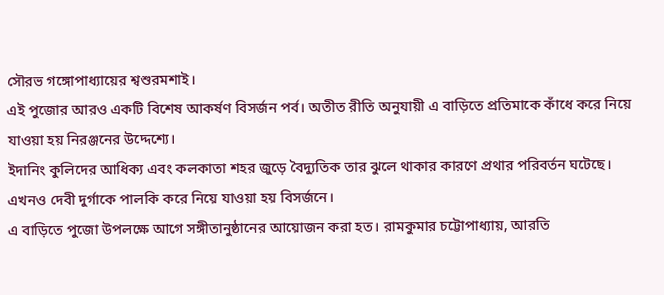সৌরভ গঙ্গোপাধ্যায়ের শ্বশুরমশাই।
এই পুজোর আরও একটি বিশেষ আকর্ষণ বিসর্জন পর্ব। অতীত রীতি অনুযায়ী এ বাড়িতে প্রতিমাকে কাঁধে করে নিয়ে যাওয়া হয় নিরঞ্জনের উদ্দেশ্যে।
ইদানিং কুলিদের আধিক্য এবং কলকাতা শহর জুড়ে বৈদ্যুতিক তার ঝুলে থাকার কারণে প্রথার পরিবর্তন ঘটেছে। এখনও দেবী দুর্গাকে পালকি করে নিয়ে যাওয়া হয় বিসর্জনে।
এ বাড়িতে পুজো উপলক্ষে আগে সঙ্গীতানুষ্ঠানের আয়োজন করা হত। রামকুমার চট্টোপাধ্যায়, আরতি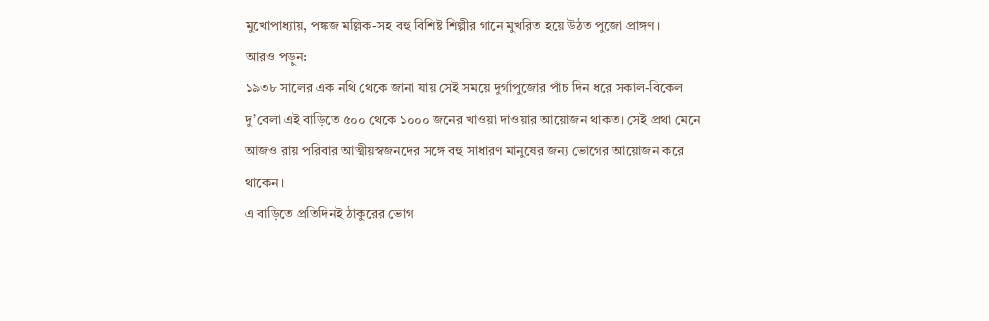মুখোপাধ্যায়, পঙ্কজ মল্লিক-সহ বহু বিশিষ্ট শিল্পীর গানে মুখরিত হয়ে উঠত পুজো প্রাঙ্গণ।
আরও পড়ুন:
১৯৩৮ সালের এক নথি থেকে জানা যায় সেই সময়ে দুর্গাপুজোর পাঁচ দিন ধরে সকাল-বিকেল দু’বেলা এই বাড়িতে ৫০০ থেকে ১০০০ জনের খাওয়া দাওয়ার আয়োজন থাকত। সেই প্রথা মেনে আজও রায় পরিবার আত্মীয়স্বজনদের সঙ্গে বহু সাধারণ মানুষের জন্য ভোগের আয়োজন করে থাকেন।
এ বাড়িতে প্রতিদিনই ঠাকুরের ভোগ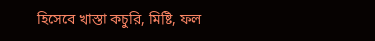হিসেবে খাস্তা কচুরি, মিষ্টি, ফল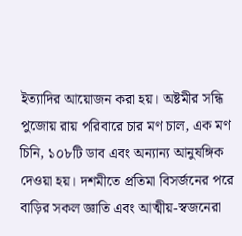ইত্যাদির আয়োজন করা হয়। অষ্টমীর সন্ধি পুজোয় রায় পরিবারে চার মণ চাল, এক মণ চিনি, ১০৮টি ডাব এবং অন্যান্য আনুষঙ্গিক দেওয়া হয়। দশমীতে প্রতিমা বিসর্জনের পরে বাড়ির সকল জ্ঞাতি এবং আত্মীয়-স্বজনেরা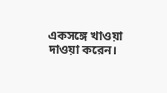একসঙ্গে খাওয়া দাওয়া করেন।